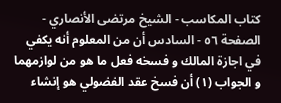كتاب المكاسب - الشيخ مرتضى الأنصاري - الصفحة ٥٦ - السادس أن من المعلوم أنه يكفي في اجازة المالك و فسخه فعل ما هو من لوازمهما
و الجواب (١) أن فسخ عقد الفضولي هو إنشاء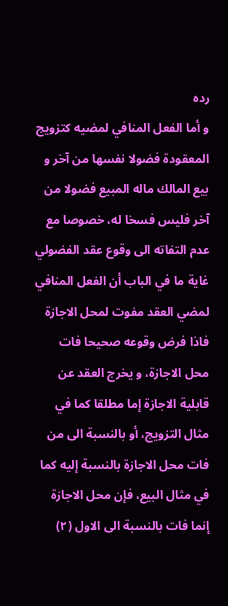رده
و أما الفعل المنافي لمضيه كتزويج المعقودة فضولا نفسها من آخر و بيع المالك ماله المبيع فضولا من آخر فليس فسخا له، خصوصا مع عدم التفاته الى وقوع عقد الفضولي
غاية ما في الباب أن الفعل المنافي لمضي العقد مفوت لمحل الاجازة
فاذا فرض وقوعه صحيحا فات محل الاجازة، و يخرج العقد عن قابلية الاجازة إما مطلقا كما في مثال التزويج، أو بالنسبة الى من فات محل الاجازة بالنسبة إليه كما في مثال البيع، فإن محل الاجازة إنما فات بالنسبة الى الاول (٢)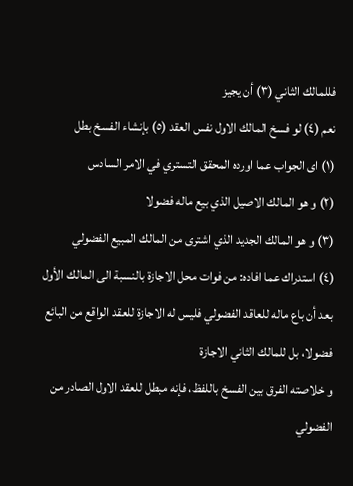فللمالك الثاني (٣) أن يجيز
نعم (٤) لو فسخ المالك الاول نفس العقد (٥) بإنشاء الفسخ بطل
(١) اى الجواب عما اورده المحقق التستري في الامر السادس
(٢) و هو المالك الاصيل الذي بيع ماله فضولا
(٣) و هو المالك الجديد الذي اشترى من المالك المبيع الفضولي
(٤) استدراك عما افاده: من فوات محل الاجازة بالنسبة الى المالك الأول بعد أن باع ماله للعاقد الفضولي فليس له الاجازة للعقد الواقع من البائع فضولا، بل للمالك الثاني الاجازة
و خلاصته الفرق بين الفسخ باللفظ، فإنه مبطل للعقد الاول الصادر من الفضولي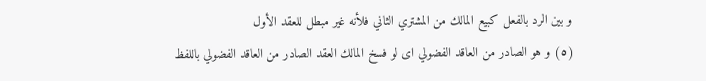و بين الرد بالفعل كبيع المالك من المشتري الثاني فلأنه غير مبطل للعقد الأول
(٥) و هو الصادر من العاقد الفضولي اى لو فسخ المالك العقد الصادر من العاقد الفضولي باللفظ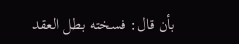بأن قال: فسخته بطل العقد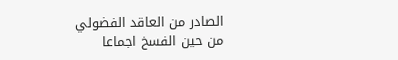الصادر من العاقد الفضولي من حين الفسخ اجماعا